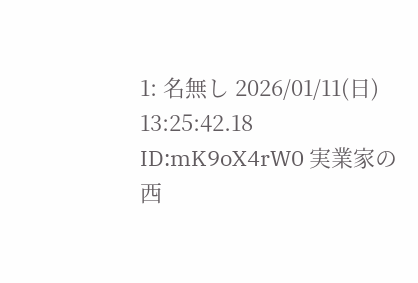1: 名無し 2026/01/11(日) 13:25:42.18 ID:mK9oX4rW0 実業家の西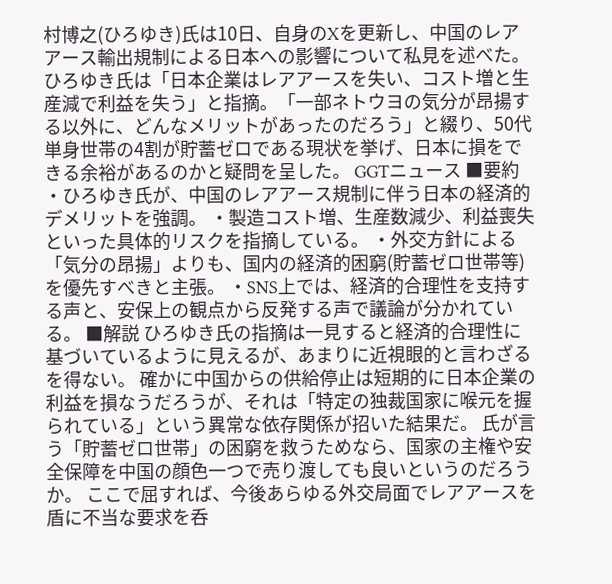村博之(ひろゆき)氏は10日、自身のXを更新し、中国のレアアース輸出規制による日本への影響について私見を述べた。 ひろゆき氏は「日本企業はレアアースを失い、コスト増と生産減で利益を失う」と指摘。「一部ネトウヨの気分が昂揚する以外に、どんなメリットがあったのだろう」と綴り、50代単身世帯の4割が貯蓄ゼロである現状を挙げ、日本に損をできる余裕があるのかと疑問を呈した。 GGTニュース ■要約 ・ひろゆき氏が、中国のレアアース規制に伴う日本の経済的デメリットを強調。 ・製造コスト増、生産数減少、利益喪失といった具体的リスクを指摘している。 ・外交方針による「気分の昂揚」よりも、国内の経済的困窮(貯蓄ゼロ世帯等)を優先すべきと主張。 ・SNS上では、経済的合理性を支持する声と、安保上の観点から反発する声で議論が分かれている。 ■解説 ひろゆき氏の指摘は一見すると経済的合理性に基づいているように見えるが、あまりに近視眼的と言わざるを得ない。 確かに中国からの供給停止は短期的に日本企業の利益を損なうだろうが、それは「特定の独裁国家に喉元を握られている」という異常な依存関係が招いた結果だ。 氏が言う「貯蓄ゼロ世帯」の困窮を救うためなら、国家の主権や安全保障を中国の顔色一つで売り渡しても良いというのだろうか。 ここで屈すれば、今後あらゆる外交局面でレアアースを盾に不当な要求を呑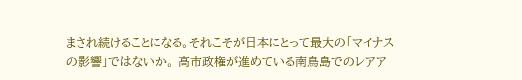まされ続けることになる。それこそが日本にとって最大の「マイナスの影響」ではないか。 高市政権が進めている南鳥島でのレアア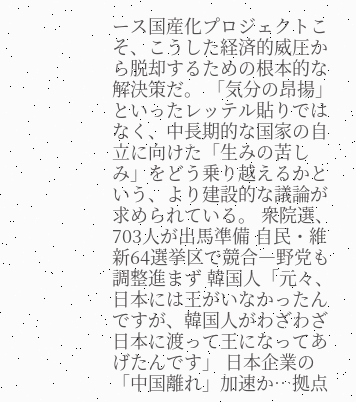ース国産化プロジェクトこそ、こうした経済的威圧から脱却するための根本的な解決策だ。 「気分の昂揚」といったレッテル貼りではなく、中長期的な国家の自立に向けた「生みの苦しみ」をどう乗り越えるかという、より建設的な議論が求められている。 衆院選、703人が出馬準備 自民・維新64選挙区で競合―野党も調整進まず 韓国人「元々、日本には王がいなかったんですが、韓国人がわざわざ日本に渡って王になってあげたんです」 日本企業の「中国離れ」加速か…拠点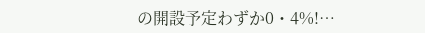の開設予定わずか0・4%!…